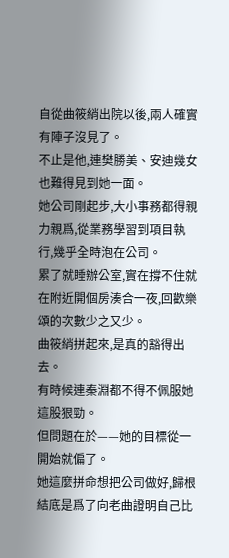自從曲筱綃出院以後,兩人確實有陣子沒見了。
不止是他,連樊勝美、安迪幾女也難得見到她一面。
她公司剛起步,大小事務都得親力親爲,從業務學習到項目執行,幾乎全時泡在公司。
累了就睡辦公室,實在撐不住就在附近開個房湊合一夜,回歡樂頌的次數少之又少。
曲筱綃拼起來,是真的豁得出去。
有時候連秦淵都不得不佩服她這股狠勁。
但問題在於——她的目標從一開始就偏了。
她這麼拼命想把公司做好,歸根結底是爲了向老曲證明自己比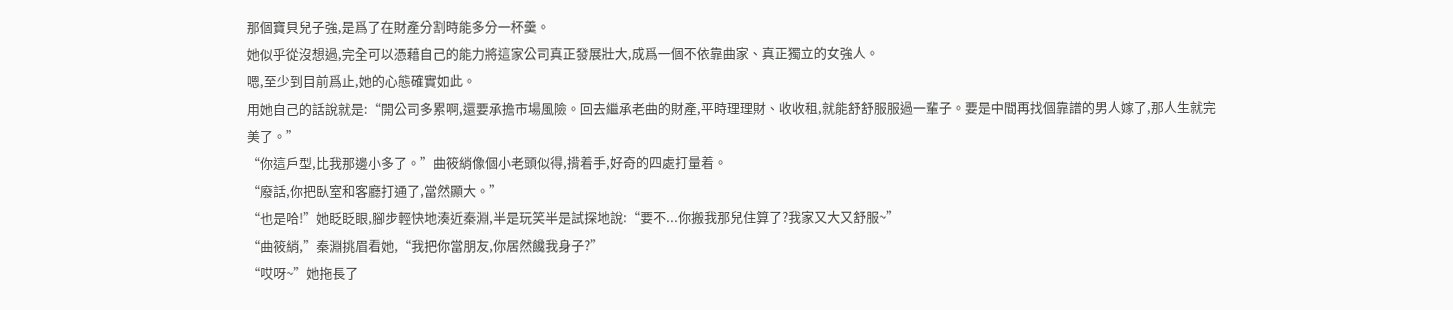那個寶貝兒子強,是爲了在財產分割時能多分一杯羹。
她似乎從沒想過,完全可以憑藉自己的能力將這家公司真正發展壯大,成爲一個不依靠曲家、真正獨立的女強人。
嗯,至少到目前爲止,她的心態確實如此。
用她自己的話說就是:“開公司多累啊,還要承擔市場風險。回去繼承老曲的財產,平時理理財、收收租,就能舒舒服服過一輩子。要是中間再找個靠譜的男人嫁了,那人生就完美了。”
“你這戶型,比我那邊小多了。”曲筱綃像個小老頭似得,揹着手,好奇的四處打量着。
“廢話,你把臥室和客廳打通了,當然顯大。”
“也是哈!”她眨眨眼,腳步輕快地湊近秦淵,半是玩笑半是試探地說:“要不...你搬我那兒住算了?我家又大又舒服~”
“曲筱綃,”秦淵挑眉看她,“我把你當朋友,你居然饞我身子?”
“哎呀~”她拖長了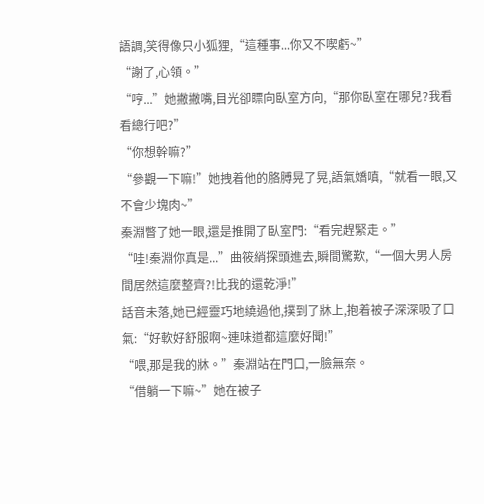語調,笑得像只小狐狸,“這種事...你又不喫虧~”
“謝了,心領。”
“哼...”她撇撇嘴,目光卻瞟向臥室方向,“那你臥室在哪兒?我看看總行吧?”
“你想幹嘛?”
“參觀一下嘛!”她拽着他的胳膊晃了晃,語氣嬌嗔,“就看一眼,又不會少塊肉~”
秦淵瞥了她一眼,還是推開了臥室門:“看完趕緊走。”
“哇!秦淵你真是...”曲筱綃探頭進去,瞬間驚歎,“一個大男人房間居然這麼整齊?!比我的還乾淨!”
話音未落,她已經靈巧地繞過他,撲到了牀上,抱着被子深深吸了口氣:“好軟好舒服啊~連味道都這麼好聞!”
“喂,那是我的牀。”秦淵站在門口,一臉無奈。
“借躺一下嘛~”她在被子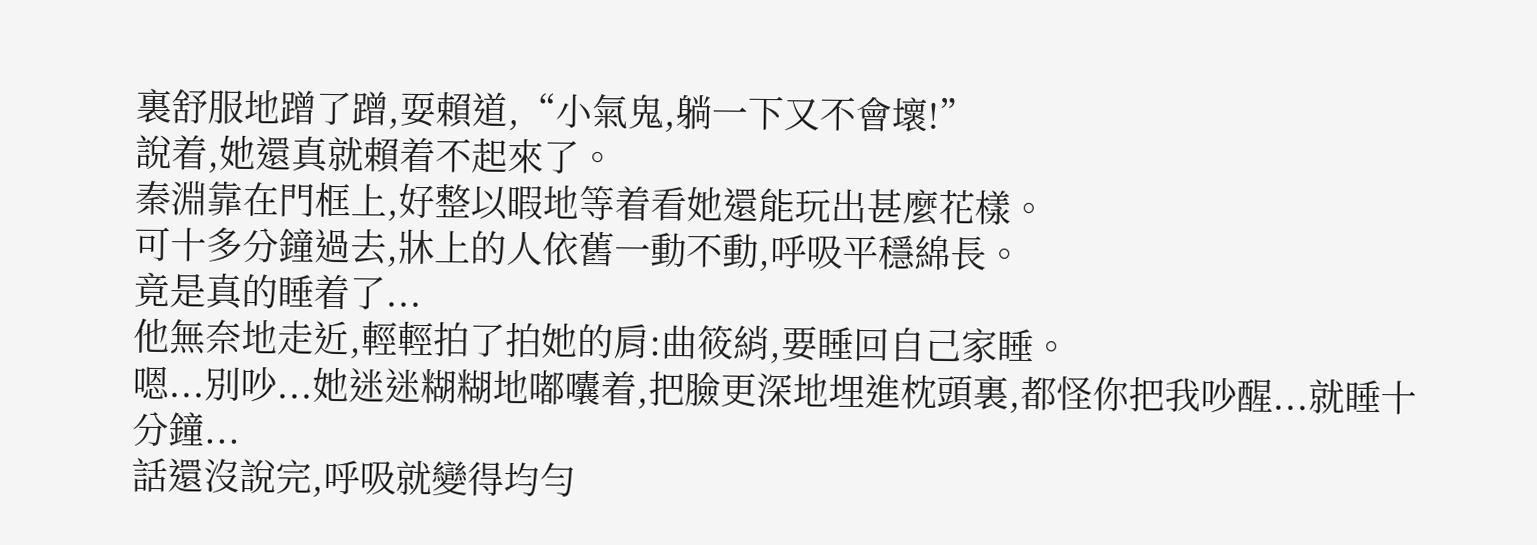裏舒服地蹭了蹭,耍賴道,“小氣鬼,躺一下又不會壞!”
說着,她還真就賴着不起來了。
秦淵靠在門框上,好整以暇地等着看她還能玩出甚麼花樣。
可十多分鐘過去,牀上的人依舊一動不動,呼吸平穩綿長。
竟是真的睡着了...
他無奈地走近,輕輕拍了拍她的肩:曲筱綃,要睡回自己家睡。
嗯...別吵...她迷迷糊糊地嘟囔着,把臉更深地埋進枕頭裏,都怪你把我吵醒...就睡十分鐘...
話還沒說完,呼吸就變得均勻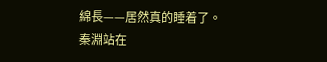綿長——居然真的睡着了。
秦淵站在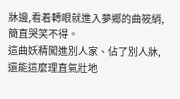牀邊,看着轉眼就進入夢鄉的曲筱綃,簡直哭笑不得。
這曲妖精闖進別人家、佔了別人牀,還能這麼理直氣壯地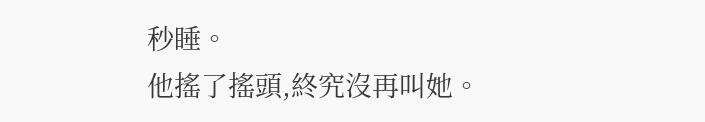秒睡。
他搖了搖頭,終究沒再叫她。